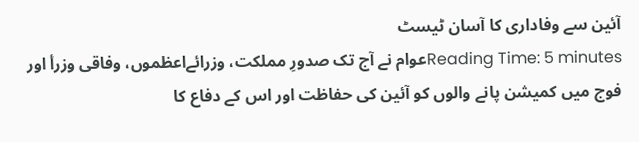آئین سے وفاداری کا آسان ٹیسٹ
Reading Time: 5 minutesعوام نے آج تک صدورِ مملکت، وزرائےاعظموں، وفاقی وزرأ اور فوج میں کمیشن پانے والوں کو آئین کی حفاظت اور اس کے دفاع کا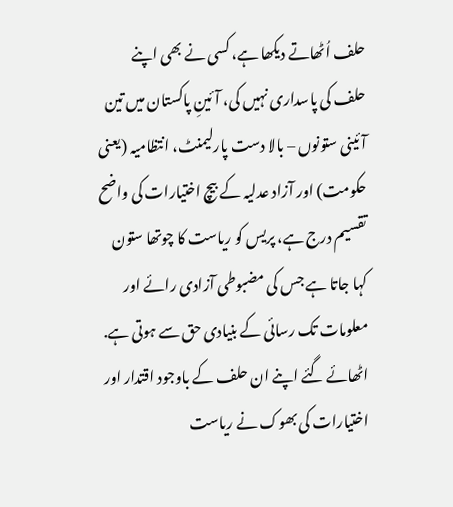حلف اُٹھاتے دیکھا ہے، کسی نے بھی اپنے حلف کی پاسداری نہیں کی، آئینِ پاکستان میں تین آئینی ستونوں – بالا دست پارلیمنٹ، انتظامیہ (یعنی حکومت) اور آزاد عدلیہ کے بیچ اختیارات کی واضح تقسیم درج ہے، پریس کو ریاست کا چوتھا ستون کہا جاتا ہے جس کی مضبوطی آزادی رائے اور معلومات تک رسائی کے بنیادی حق سے ہوتی ہے.
اٹھائے گئے اپنے ان حلف کے باوجود اقتدار اور اختیارات کی بھوک نے ریاست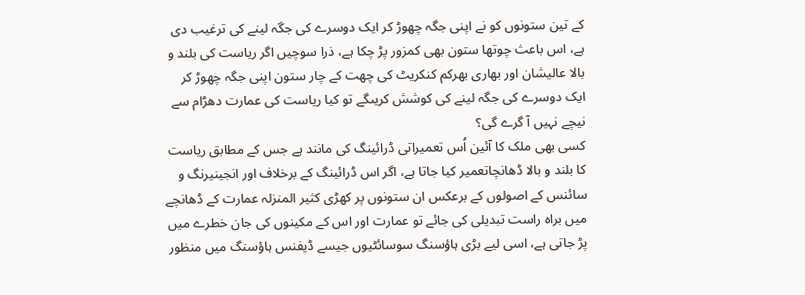کے تین ستونوں کو نے اپنی جگہ چھوڑ کر ایک دوسرے کی جگہ لینے کی ترغیب دی ہے، اس باعث چوتھا ستون بھی کمزور پڑ چکا ہے، ذرا سوچیں اگر ریاست کی بلند و بالا عالیشان اور بھاری بھرکم کنکریٹ کی چھت کے چار ستون اپنی جگہ چھوڑ کر ایک دوسرے کی جگہ لینے کی کوشش کریںگے تو کیا ریاست کی عمارت دھڑام سے نیچے نہیں آ گرے گی؟
کسی بھی ملک کا آئین اُس تعمیراتی ڈرائینگ کی مانند ہے جس کے مطابق ریاست کا بلند و بالا ڈھانچاتعمیر کیا جاتا ہے، اگر اس ڈرائینگ کے برخلاف اور انجینیرنگ و سائنس کے اصولوں کے برعکس ان ستونوں پر کھڑی کثیر المنزلہ عمارت کے ڈھانچے میں براہ راست تبدیلی کی جائے تو عمارت اور اس کے مکینوں کی جان خطرے میں پڑ جاتی ہے، اسی لیے بڑی ہاؤسنگ سوسائٹیوں جیسے ڈیفنس ہاؤسنگ میں منظور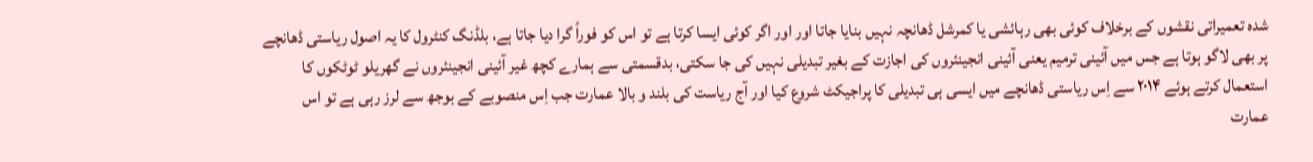شدہ تعمیراتی نقشوں کے برخلاف کوئی بھی رہائشی یا کمرشل ڈھانچہ نہیں بنایا جاتا اور اور اگر کوئی ایسا کرتا ہے تو اس کو فوراً گرا دیا جاتا ہے، بلڈنگ کنٹرول کا یہ اصول ریاستی ڈھانچے پر بھی لاگو ہوتا ہے جس میں آئینی ترمیم یعنی آئینی انجینئروں کی اجازت کے بغیر تبدیلی نہیں کی جا سکتی، بدقسمتی سے ہمارے کچھ غیر آئینی انجینئروں نے گھریلو ٹوٹکوں کا استعمال کرتے ہوئے ۲۰۱۴ سے اِس ریاستی ڈھانچے میں ایسی ہی تبدیلی کا پراجیکٹ شروع کیا اور آج ریاست کی بلند و بالا عمارت جب اِس منصوبے کے بوجھ سے لرز رہی ہے تو اس عمارت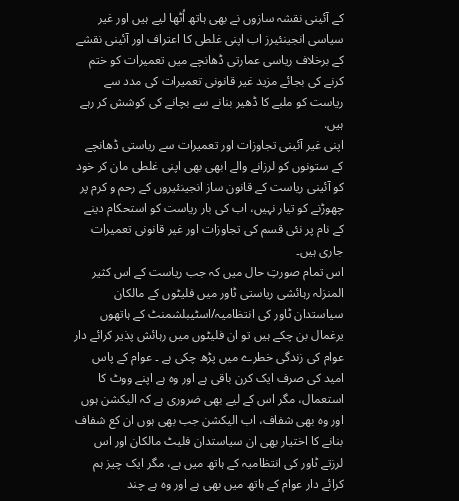کے آئینی نقشہ سازوں نے بھی ہاتھ اُٹھا لیے ہیں اور غیر سیاسی انجینئیرز اب اپنی غلطی کا اعتراف اور آئینی نقشے کے برخلاف ریاسی عمارتی ڈھانچے میں تعمیرات کو ختم کرنے کی بجائے مزید غیر قانونی تعمیرات کی مدد سے ریاست کو ملبے کا ڈھیر بنانے سے بچانے کی کوشش کر رہے ہیں.
اپنی غیر آئینی تجاوزات اور تعمیرات سے ریاستی ڈھانچے کے ستونوں کو لرزانے والے ابھی بھی اپنی غلطی مان کر خود کو آئینی ریاست کے قانون ساز انجینئیروں کے رحم و کرم پر چھوڑنے کو تیار نہیں، اب کی بار ریاست کو استحکام دینے کے نام پر نئی قسم کی تجاوزات اور غیر قانونی تعمیرات جاری ہیں۔
اس تمام صورتِ حال میں کہ جب ریاست کے اس کثیر المنزلہ رہائشی ریاستی ٹاور میں فلیٹوں کے مالکان سیاستدان ٹاور کی انتظامیہ/اسٹیبلشمنٹ کے ہاتھوں یرغمال بن چکے ہیں تو ان فلیٹوں میں رہائش پذیر کرائے دار عوام کی زندگی خطرے میں پڑھ چکی ہے ۔ عوام کے پاس امید کی صرف ایک کرن باقی ہے اور وہ ہے اپنے ووٹ کا استعمال، مگر اس کے لیے بھی ضروری ہے کہ الیکشن ہوں اور وہ بھی شفاف، اب الیکشن جب بھی ہوں ان کع شفاف بنانے کا اختیار بھی ان سیاستدان فلیٹ مالکان اور اس لرزتے ٹاور کی انتظامیہ کے ہاتھ میں ہے، مگر ایک چیز ہم کرائے دار عوام کے ہاتھ میں بھی ہے اور وہ ہے چند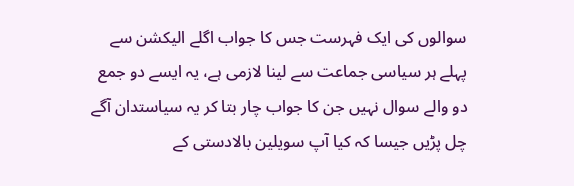سوالوں کی ایک فہرست جس کا جواب اگلے الیکشن سے پہلے ہر سیاسی جماعت سے لینا لازمی ہے، یہ ایسے دو جمع دو والے سوال نہیں جن کا جواب چار بتا کر یہ سیاستدان آگے چل پڑیں جیسا کہ کیا آپ سویلین بالادستی کے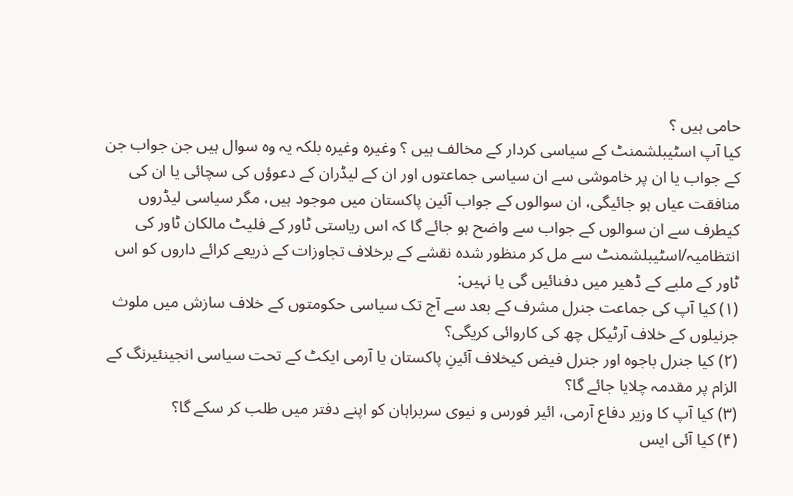حامی ہیں ؟
کیا آپ اسٹیبلشمنٹ کے سیاسی کردار کے مخالف ہیں ؟ وغیرہ وغیرہ بلکہ یہ وہ سوال ہیں جن جواب جن کے جواب یا ان پر خاموشی سے ان سیاسی جماعتوں اور ان کے لیڈران کے دعوؤں کی سچائی یا ان کی منافقت عیاں ہو جائیگی، ان سوالوں کے جواب آئین پاکستان میں موجود ہیں، مگر سیاسی لیڈروں کیطرف سے ان سوالوں کے جواب سے واضح ہو جائے گا کہ اس ریاستی ٹاور کے فلیٹ مالکان ٹاور کی انتظامیہ/اسٹیبلشمنٹ سے مل کر منظور شدہ نقشے کے برخلاف تجاوزات کے ذریعے کرائے داروں کو اس ٹاور کے ملبے کے ڈھیر میں دفنائیں گی یا نہیں:
(۱) کیا آپ کی جماعت جنرل مشرف کے بعد سے آج تک سیاسی حکومتوں کے خلاف سازش میں ملوث جرنیلوں کے خلاف آرٹیکل چھ کی کاروائی کریگی؟
(۲) کیا جنرل باجوہ اور جنرل فیض کیخلاف آئینِ پاکستان یا آرمی ایکٹ کے تحت سیاسی انجینئیرنگ کے الزام پر مقدمہ چلایا جائے گا؟
(۳) کیا آپ کا وزیر دفاع آرمی، ائیر فورس و نیوی سربراہان کو اپنے دفتر میں طلب کر سکے گا؟
(۴) کیا آئی ایس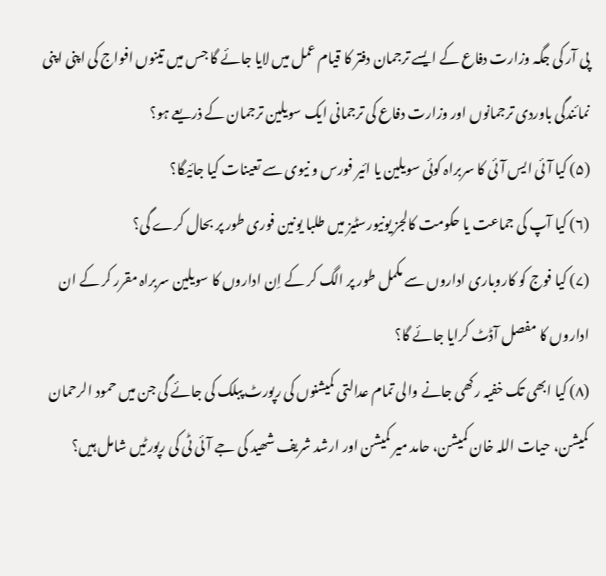پی آر کی جگہ وزارت دفاع کے ایسے ترجمان دفتر کا قیام عمل میں لایا جائے گا جس میں تینوں افواج کی اپنی اپنی نمائندگی باوردی ترجمانوں اور وزارت دفاع کی ترجمانی ایک سویلین ترجمان کے ذریعے ہو؟
(۵) کیا آئی ایس آئی کا سربراہ کوئی سویلین یا ائیر فورس و نیوی سے تعینات کیا جائیگا؟
(۶) کیا آپ کی جماعت یا حکومت کالجز یونیورسٹیز میں طلبا یونین فوری طور پر بحال کرے گی؟
(۷) کیا فوج کو کاروباری اداروں سے مکمل طور پر الگ کر کے اِن اداروں کا سویلین سربراہ مقرر کر کے ان اداروں کا مفصل آڈٹ کرایا جائے گا؟
(۸) کیا ابھی تک خفیہ رکھی جانے والی تمام عدالتی کمیشنوں کی رپورٹ پبلک کی جائے گی جن میں حمود الرحمان کمیشن، حیات اللہ خان کمیشن، حامد میر کمیشن اور ارشد شریف شھید کی جے آئی ٹی کی رپورٹیں شامل ہیں؟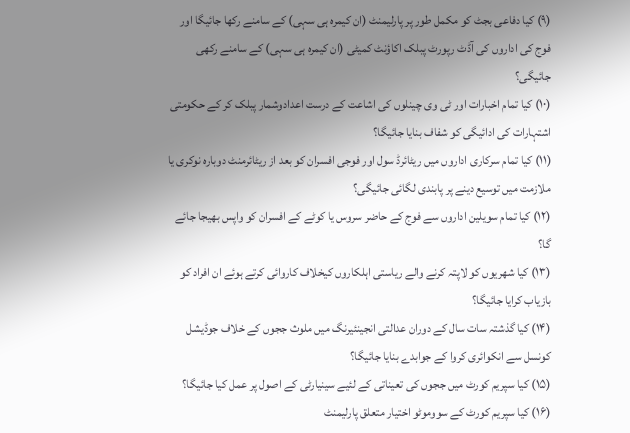(۹) کیا دفاعی بجٹ کو مکمل طور پر پارلیمنٹ (ان کیمرہ ہی سہی) کے سامنے رکھا جائیگا اور فوج کی اداروں کی آڈٹ رپورٹ پبلک اکاؤنٹ کمیٹی (ان کیمرہ ہی سہی) کے سامنے رکھی جائیگی؟
(۱۰) کیا تمام اخبارات اور ٹی وی چینلوں کی اشاعت کے درست اعدادوشمار پبلک کر کے حکومتی اشتہارات کی ادائیگی کو شفاف بنایا جائیگا؟
(۱۱) کیا تمام سرکاری اداروں میں ریٹائرڈ سول اور فوجی افسران کو بعد از ریٹائرمنٹ دوبارہ نوکری یا ملازمت میں توسیع دینے پر پابندی لگائی جائیگی؟
(۱۲) کیا تمام سویلین اداروں سے فوج کے حاضر سروس یا کوٹے کے افسران کو واپس بھیجا جائے گا؟
(۱۳) کیا شھریوں کو لاپتہ کرنے والے ریاستی اہلکاروں کیخلاف کاروائی کرتے ہوئے ان افراد کو بازیاب کرایا جائیگا؟
(۱۴) کیا گذشتہ سات سال کے دوران عدالتی انجینئیرنگ میں ملوث ججوں کے خلاف جوڈیشل کونسل سے انکوائری کروا کے جوابدے بنایا جائیگا؟
(۱۵) کیا سپریم کورٹ میں ججوں کی تعیناتی کے لئیے سینیارٹی کے اصول پر عمل کیا جائیگا؟
(۱۶) کیا سپریم کورٹ کے سووموٹو اختیار متعلق پارلیمنٹ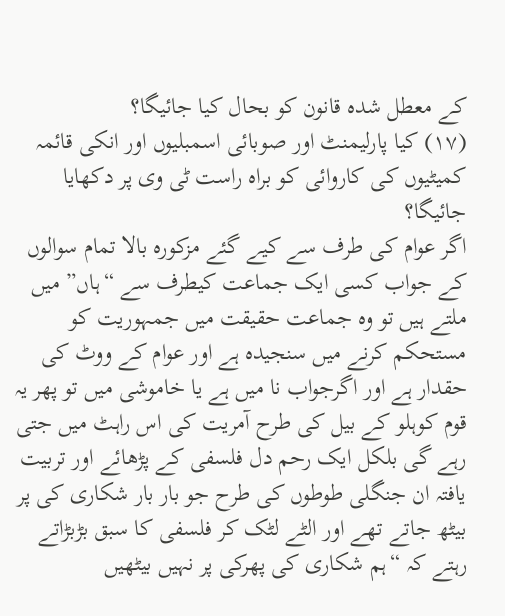کے معطل شدہ قانون کو بحال کیا جائیگا؟
(۱۷) کیا پارلیمنٹ اور صوبائی اسمبلیوں اور انکی قائمہ کمیٹیوں کی کاروائی کو براہ راست ٹی وی پر دکھایا جائیگا؟
اگر عوام کی طرف سے کیے گئے مزکورہ بالا تمام سوالوں کے جواب کسی ایک جماعت کیطرف سے “ہاں” میں ملتے ہیں تو وہ جماعت حقیقت میں جمہوریت کو مستحکم کرنے میں سنجیدہ ہے اور عوام کے ووٹ کی حقدار ہے اور اگرجواب نا میں ہے یا خاموشی میں تو پھر یہ قوم کوہلو کے بیل کی طرح آمریت کی اس راہٹ میں جتی رہے گی بلکل ایک رحم دل فلسفی کے پڑھائے اور تربیت یافتہ ان جنگلی طوطوں کی طرح جو بار بار شکاری کی پر بیٹھ جاتے تھے اور الٹے لٹک کر فلسفی کا سبق بڑبڑاتے رہتے کہ “ہم شکاری کی پھرکی پر نہیں بیٹھیں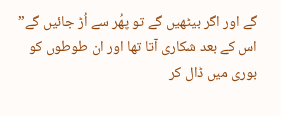گے اور اگر بیٹھیں گے تو پھُر سے اُڑ جائیں گے” اس کے بعد شکاری آتا تھا اور ان طوطوں کو بوری میں ڈال کر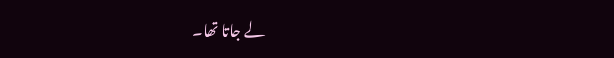لے جاتا تھا۔